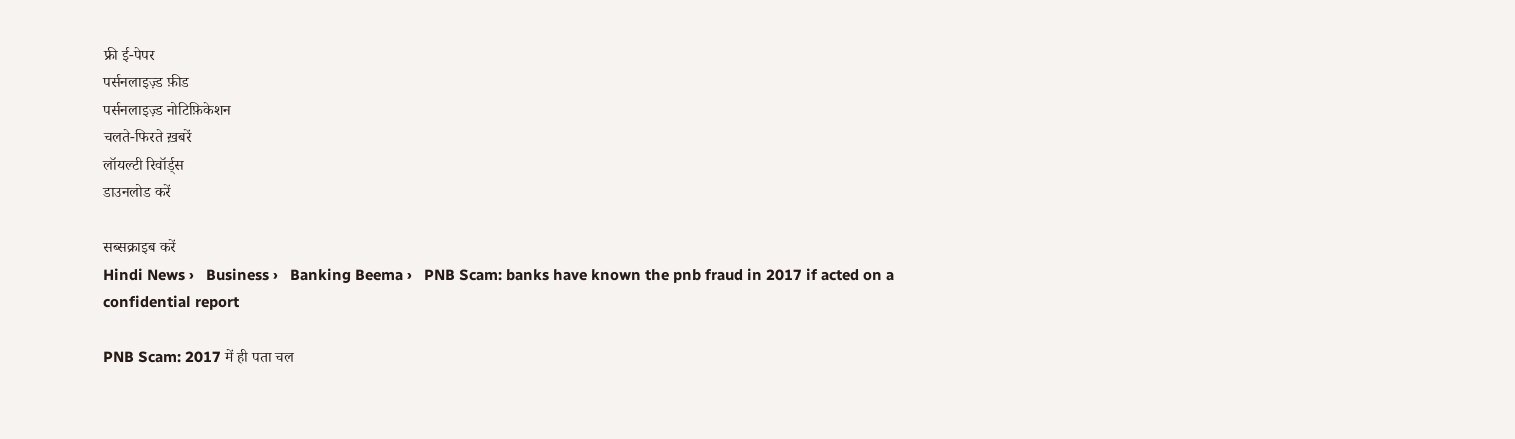फ्री ई-पेपर
पर्सनलाइज़्ड फ़ीड
पर्सनलाइज़्ड नोटिफ़िकेशन
चलते-फिरते ख़बरें
लॉयल्टी रिवॉर्ड्स
डाउनलोड करें

सब्सक्राइब करें
Hindi News ›   Business ›   Banking Beema ›   PNB Scam: banks have known the pnb fraud in 2017 if acted on a confidential report

PNB Scam: 2017 में ही पता चल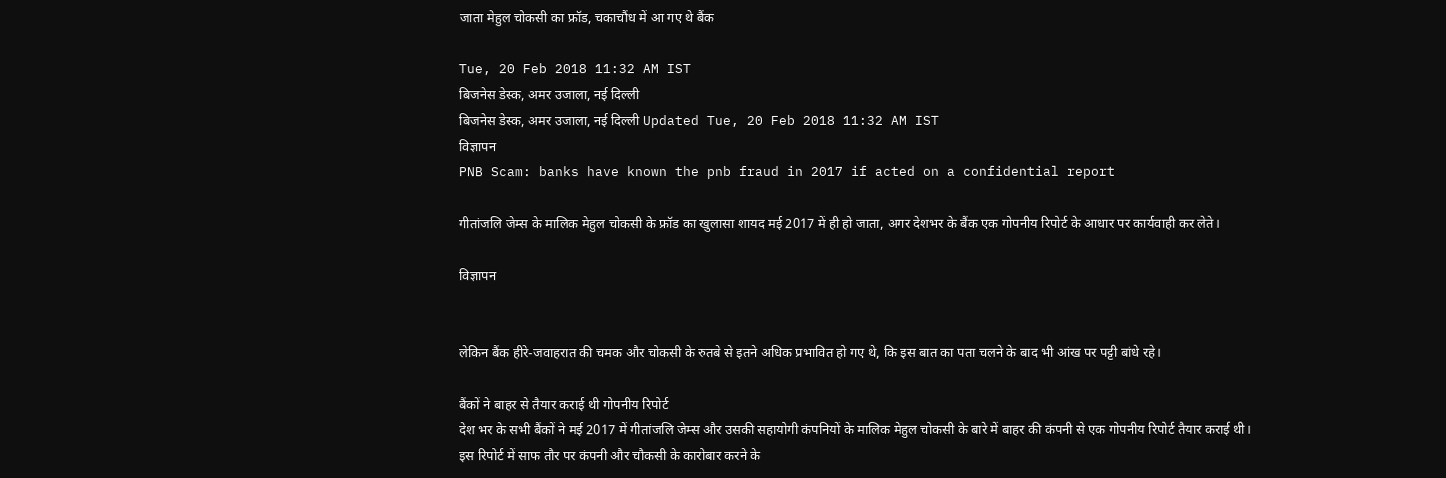जाता मेहुल चोकसी का फ्रॉड, चकाचौंध में आ गए थे बैंक

Tue, 20 Feb 2018 11:32 AM IST
बिजनेस डेस्क, अमर उजाला, नई दिल्ली
बिजनेस डेस्क, अमर उजाला, नई दिल्ली Updated Tue, 20 Feb 2018 11:32 AM IST
विज्ञापन
PNB Scam: banks have known the pnb fraud in 2017 if acted on a confidential report

गीतांजलि जेम्स के मालिक मेहुल चोकसी के फ्रॉड का खुलासा शायद मई 2017 में ही हो जाता, अगर देशभर के बैंक एक गोपनीय रिपोर्ट के आधार पर कार्यवाही कर लेते।

विज्ञापन


लेकिन बैंक हीरे-जवाहरात की चमक और चोकसी के रुतबे से इतने अधिक प्रभावित हो गए थे, कि इस बात का पता चलने के बाद भी आंख पर पट्टी बांधे रहे।

बैंकों ने बाहर से तैयार कराई थी गोपनीय रिपोर्ट
देश भर के सभी बैंकों ने मई 2017 में गीतांजलि जेम्स और उसकी सहायोगी कंपनियों के मालिक मेहुल चोकसी के बारे में बाहर की कंपनी से एक गोपनीय रिपोर्ट तैयार कराई थी। इस रिपोर्ट में साफ तौर पर कंपनी और चौकसी के कारोबार करने के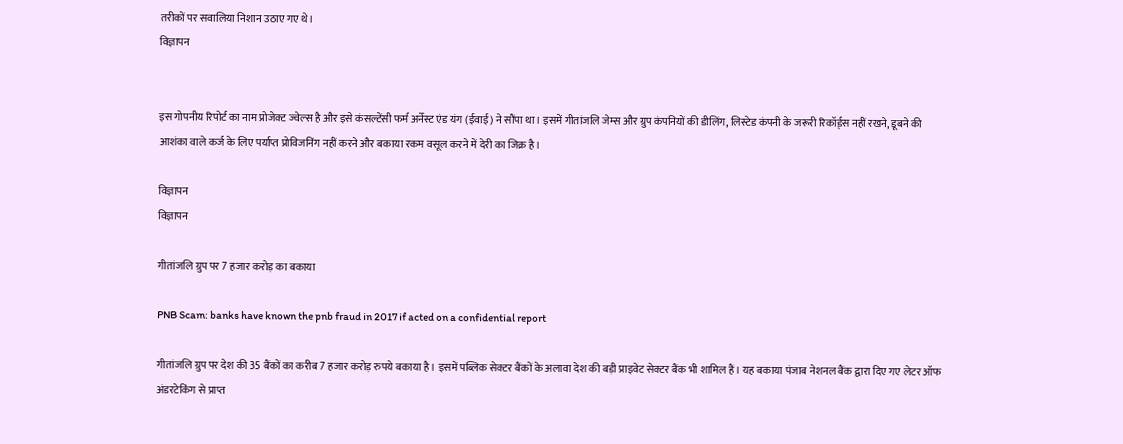तरीकों पर सवालिया निशान उठाए गए थे।
विज्ञापन


इस गोपनीय रिपोर्ट का नाम प्रोजेक्ट ज्वेल्स है और इसे कंसल्टेंसी फर्म अर्नेस्ट एंड यंग (ईवाई) ने सौंपा था। इसमें गीतांजलि जेम्स और ग्रुप कंपनियों की डीलिंग, लिस्टेड कंपनी के जरूरी रिकॉर्ड्स नहीं रखने, डूबने की आशंका वाले कर्ज के लिए पर्याप्त प्रोविजनिंग नहीं करने और बकाया रकम वसूल करने में देरी का जिक्र है।

विज्ञापन
विज्ञापन

गीतांजलि ग्रुप पर 7 हजार करोड़ का बकाया

PNB Scam: banks have known the pnb fraud in 2017 if acted on a confidential report

गीतांजलि ग्रुप पर देश की 35 बैंकों का करीब 7 हजार करोड़ रुपये बकाया है। इसमें पब्लिक सेक्टर बैंकों के अलावा देश की बड़ी प्राइवेट सेक्टर बैंक भी शामिल हैं। यह बकाया पंजाब नेशनल बैंक द्वारा दिए गए लेटर ऑफ अंडरटेकिंग से प्राप्त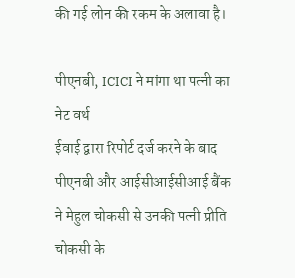की गई लोन की रकम के अलावा है।

पीएनबी, ICICI ने मांगा था पत्नी का नेट वर्थ
ईवाई द्वारा रिपोर्ट दर्ज करने के बाद पीएनबी और आईसीआईसीआई बैंक ने मेहुल चोकसी से उनकी पत्नी प्रीति चोकसी के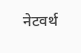नेटवर्थ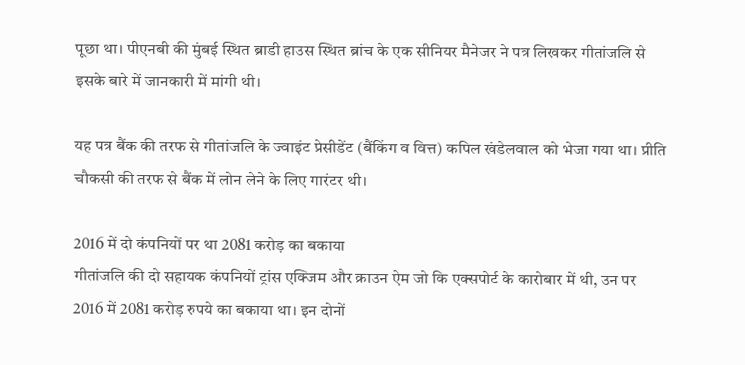पूछा था। पीएनबी की मुंबई स्थित ब्राडी हाउस स्थित ब्रांच के एक सीनियर मैनेजर ने पत्र लिखकर गीतांजलि से इसके बारे में जानकारी में मांगी थी।

यह पत्र बैंक की तरफ से गीतांजलि के ज्वाइंट प्रेसीडेंट (बैंकिंग व वित्त) कपिल खंडेलवाल को भेजा गया था। प्रीति चौकसी की तरफ से बैंक में लोन लेने के लिए गारंटर थी।

2016 में दो कंपनियों पर था 2081 करोड़ का बकाया
गीतांजलि की दो सहायक कंपनियों ट्रांस एक्जिम और क्राउन ऐम जो कि एक्सपोर्ट के कारोबार में थी, उन पर 2016 में 2081 करोड़ रुपये का बकाया था। इन दोनों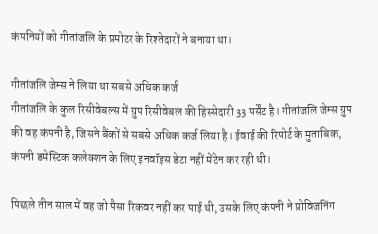कंपनियों को गीतांजलि के प्रमोटर के रिश्तेदारों ने बनाया था।

गीतांजलि जेम्स ने लिया था सबसे अधिक कर्ज
गीतांजलि के कुल रिसीवेबल्स में ग्रुप रिसीवेबल की हिस्सेदारी 33 पर्सेंट है। गीतांजलि जेम्स ग्रुप की वह कंपनी है, जिसने बैंकों से सबसे अधिक कर्ज लिया है। ईवाई की रिपोर्ट के मुताबिक, कंपनी डमेस्टिक कलेक्शन के लिए इनवॉइस डेटा नहीं मेंटेन कर रही थी।

पिछले तीन साल में वह जो पैसा रिकवर नहीं कर पाई थी, उसके लिए कंपनी ने प्रोविजनिंग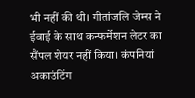भी नहीं की थी। गीतांजलि जेम्स ने ईवाई के साथ कन्फर्मेशन लेटर का सैंपल शेयर नहीं किया। कंपनियां अकाउंटिंग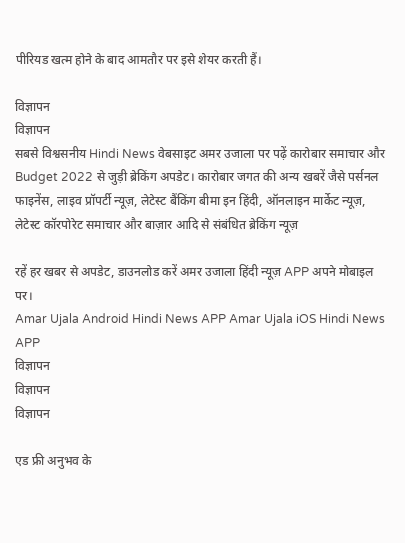पीरियड खत्म होने के बाद आमतौर पर इसे शेयर करती हैं।

विज्ञापन
विज्ञापन
सबसे विश्वसनीय Hindi News वेबसाइट अमर उजाला पर पढ़ें कारोबार समाचार और Budget 2022 से जुड़ी ब्रेकिंग अपडेट। कारोबार जगत की अन्य खबरें जैसे पर्सनल फाइनेंस, लाइव प्रॉपर्टी न्यूज़, लेटेस्ट बैंकिंग बीमा इन हिंदी, ऑनलाइन मार्केट न्यूज़, लेटेस्ट कॉरपोरेट समाचार और बाज़ार आदि से संबंधित ब्रेकिंग न्यूज़

रहें हर खबर से अपडेट, डाउनलोड करें अमर उजाला हिंदी न्यूज़ APP अपने मोबाइल पर।
Amar Ujala Android Hindi News APP Amar Ujala iOS Hindi News APP
विज्ञापन
विज्ञापन
विज्ञापन

एड फ्री अनुभव के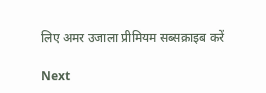लिए अमर उजाला प्रीमियम सब्सक्राइब करें

Next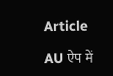Article

AU ऐप में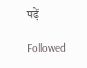पढ़ें

Followed